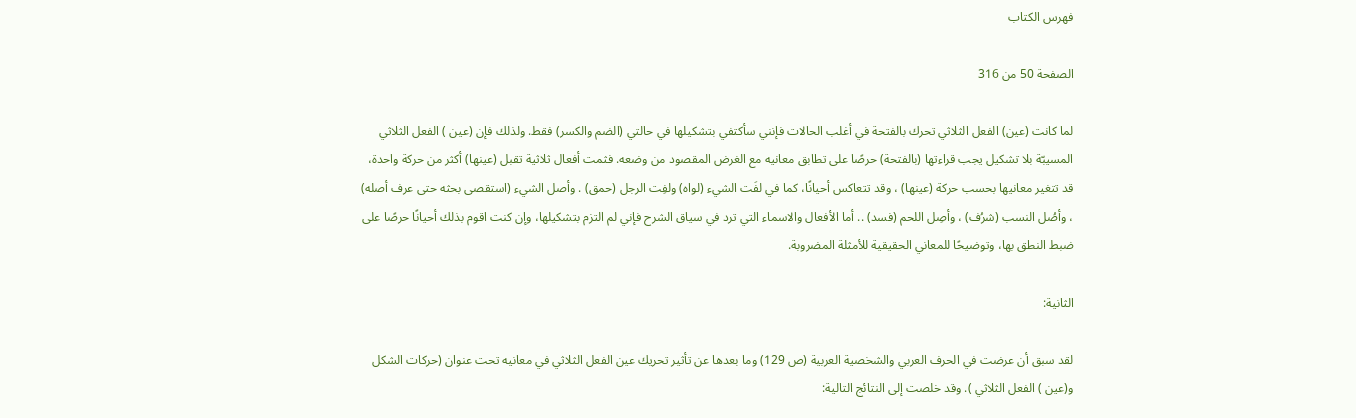فهرس الكتاب

الصفحة 50 من 316

لما كانت (عين) الفعل الثلاثي تحرك بالفتحة في أغلب الحالات فإنني سأكتفي بتشكيلها في حالتي (الضم والكسر) فقط. ولذلك فإن (عين ) الفعل الثلاثي المسيبّة بلا تشكيل يجب قراءتها (بالفتحة) حرصًا على تطابق معانيه مع الغرض المقصود من وضعه. فثمت أفعال ثلاثية تقبل (عينها) أكثر من حركة واحدة، قد تتغير معانيها بحسب حركة (عينها) ، وقد تتعاكس أحيانًا، كما في لفَت الشيء (لواه) ولفِت الرجل (حمق) . وأصل الشيء (استقصى بحثه حتى عرف أصله) ، وأصُل النسب (شرُف) ، وأصِل اللحم (فسد) .. أما الأفعال والاسماء التي ترد في سياق الشرح فإني لم التزم بتشكيلها، وإن كنت اقوم بذلك أحيانًا حرصًا على ضبط النطق بها، وتوضيحًا للمعاني الحقيقية للأمثلة المضروبة.

الثانية:

لقد سبق أن عرضت في الحرف العربي والشخصية العربية (ص 129) وما بعدها عن تأثير تحريك عين الفعل الثلاثي في معانيه تحت عنوان (حركات الشكل و(عين ) الفعل الثلاثي ). وقد خلصت إلى النتائج التالية: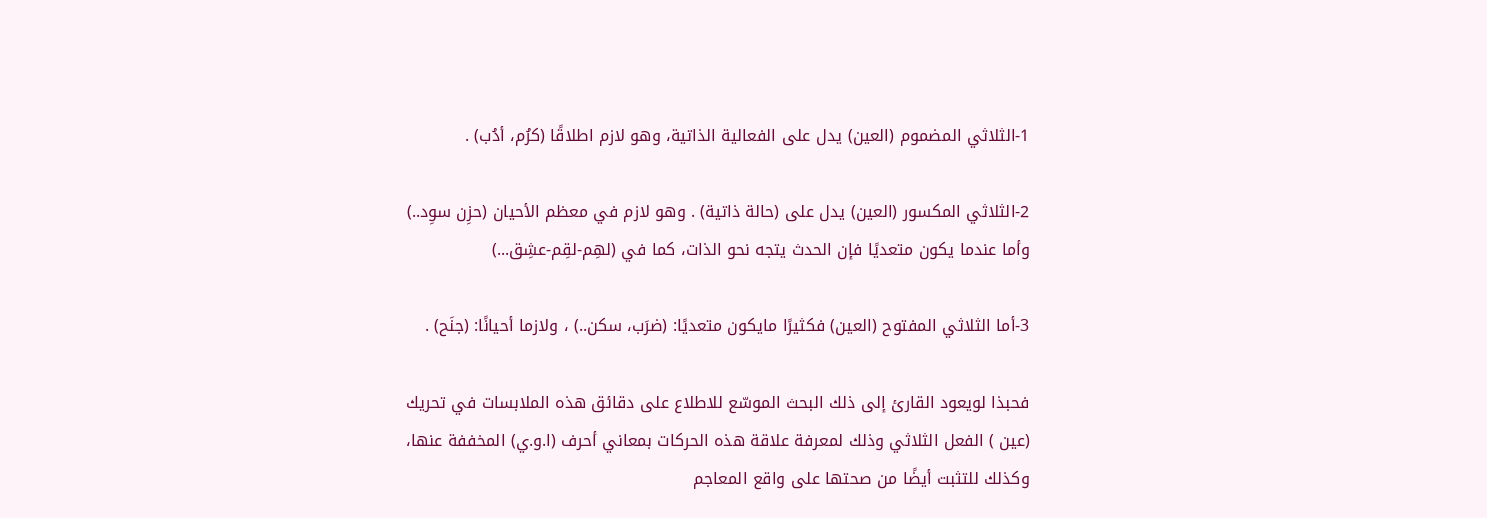1-الثلاثي المضموم (العين) يدل على الفعالية الذاتية، وهو لازم اطلاقًا (كرُم، أدُب) .

2-الثلاثي المكسور (العين) يدل على (حالة ذاتية) . وهو لازم في معظم الأحيان (حزِن سوِد..) وأما عندما يكون متعديًا فإن الحدث يتجه نحو الذات، كما في (لهِم-لقِم-عشِق...)

3-أما الثلاثي المفتوح (العين) فكثيرًا مايكون متعديًا: (ضرَب، سكن..) ، ولازما أحيانًا: (جنَح) .

فحبذا لويعود القارئ إلى ذلك البحث الموسّع للاطلاع على دقائق هذه الملابسات في تحريك (عين ) الفعل الثلاثي وذلك لمعرفة علاقة هذه الحركات بمعاني أحرف (ا.و.ي) المخففة عنها، وكذلك للتثبت أيضًا من صحتها على واقع المعاجم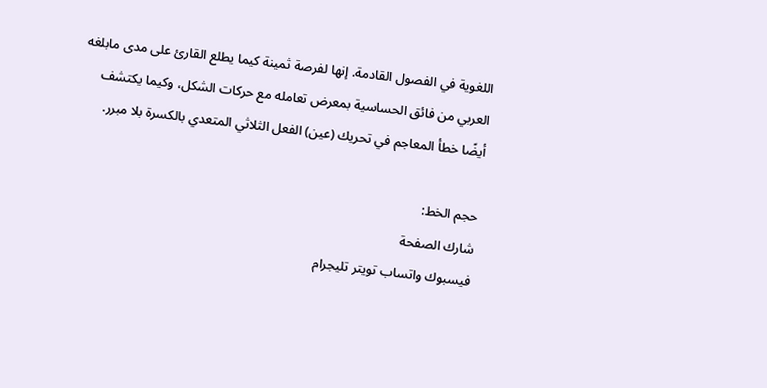اللغوية في الفصول القادمة. إنها لفرصة ثمينة كيما يطلع القارئ على مدى مابلغه العربي من فائق الحساسية بمعرض تعامله مع حركات الشكل، وكيما يكتشف أيضًا خطأ المعاجم في تحريك (عين) الفعل الثلاثي المتعدي بالكسرة بلا مبرر.

حجم الخط:
شارك الصفحة
فيسبوك واتساب تويتر تليجرام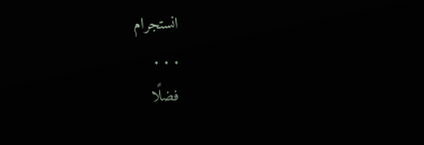انستجرام
. . .
فضلًا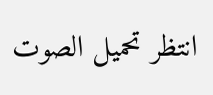انتظر تحميل الصوت